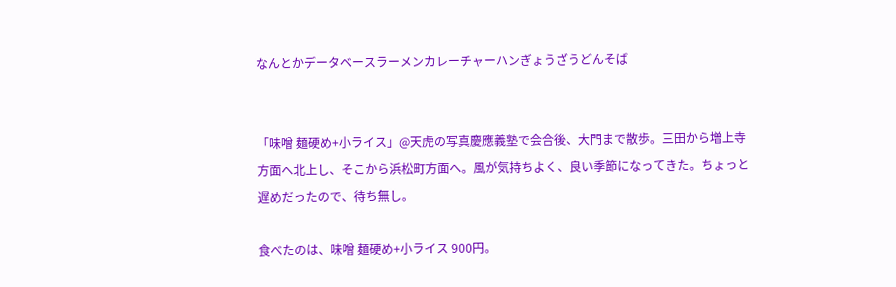なんとかデータベースラーメンカレーチャーハンぎょうざうどんそば


「味噌 麺硬め+小ライス」@天虎の写真慶應義塾で会合後、大門まで散歩。三田から増上寺方面へ北上し、そこから浜松町方面へ。風が気持ちよく、良い季節になってきた。ちょっと遅めだったので、待ち無し。

食べたのは、味噌 麺硬め+小ライス 900円。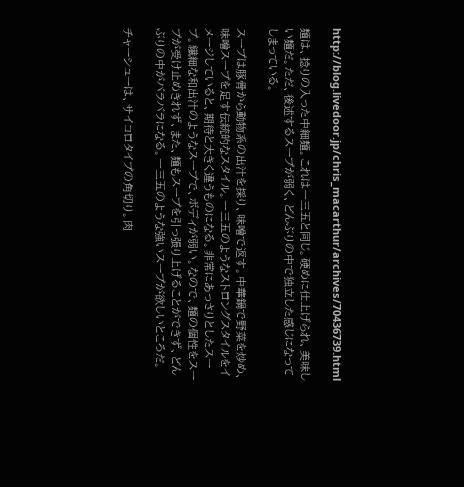http://blog.livedoor.jp/chris_macarthur/archives/70436739.html

麺は、捻りの入った中細麺。これは一三五と同じ。硬めに仕上げられ、美味しい麺だ。ただ、後述するスープが弱く、どんぶりの中で独立した感じになってしまっている。

スープは豚骨から動物系の出汁を採り、味噌で返す。中華鍋で野菜を炒め、味噌スープを足す伝統的なスタイル。一三五のようなストロングスタイルをイメージしていると、期待と大きく違うものになる。非常にあっさりとしたスープ。繊細な和出汁のようなスープで、ボディが弱い。なので、麺の個性をスープが受け止めきれず、また、麺もスープを引っ張り上げることができず、どんぶりの中がバラバラになる。一三五のような強いスープが欲しいところだ。

チャーシューは、サイコロタイプの角切り。肉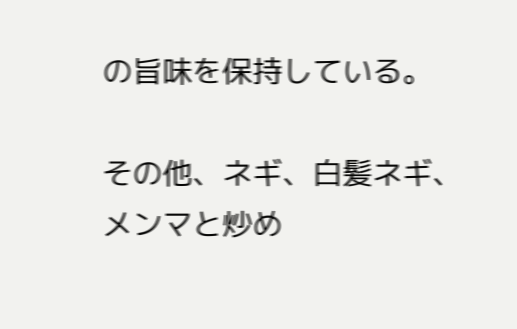の旨味を保持している。

その他、ネギ、白髪ネギ、メンマと炒め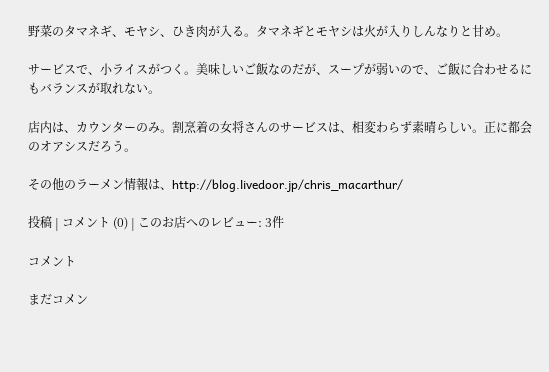野菜のタマネギ、モヤシ、ひき肉が入る。タマネギとモヤシは火が入りしんなりと甘め。

サービスで、小ライスがつく。美味しいご飯なのだが、スープが弱いので、ご飯に合わせるにもバランスが取れない。

店内は、カウンターのみ。割烹着の女将さんのサービスは、相変わらず素晴らしい。正に都会のオアシスだろう。

その他のラーメン情報は、http://blog.livedoor.jp/chris_macarthur/

投稿 | コメント (0) | このお店へのレビュー: 3件

コメント

まだコメン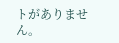トがありません。